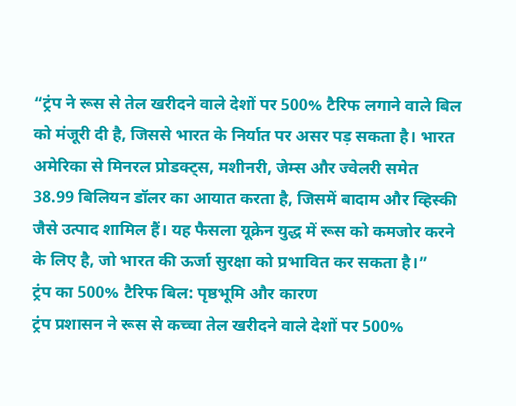“ट्रंप ने रूस से तेल खरीदने वाले देशों पर 500% टैरिफ लगाने वाले बिल को मंजूरी दी है, जिससे भारत के निर्यात पर असर पड़ सकता है। भारत अमेरिका से मिनरल प्रोडक्ट्स, मशीनरी, जेम्स और ज्वेलरी समेत 38.99 बिलियन डॉलर का आयात करता है, जिसमें बादाम और व्हिस्की जैसे उत्पाद शामिल हैं। यह फैसला यूक्रेन युद्ध में रूस को कमजोर करने के लिए है, जो भारत की ऊर्जा सुरक्षा को प्रभावित कर सकता है।”
ट्रंप का 500% टैरिफ बिल: पृष्ठभूमि और कारण
ट्रंप प्रशासन ने रूस से कच्चा तेल खरीदने वाले देशों पर 500%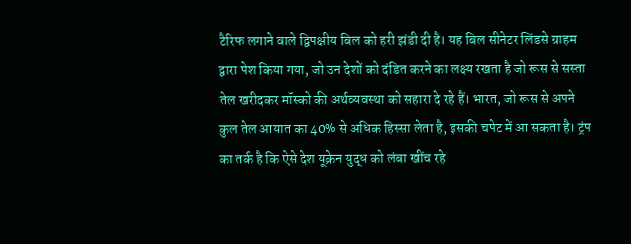टैरिफ लगाने वाले द्विपक्षीय बिल को हरी झंडी दी है। यह बिल सीनेटर लिंडसे ग्राहम द्वारा पेश किया गया, जो उन देशों को दंडित करने का लक्ष्य रखता है जो रूस से सस्ता तेल खरीदकर मॉस्को की अर्थव्यवस्था को सहारा दे रहे हैं। भारत, जो रूस से अपने कुल तेल आयात का 40% से अधिक हिस्सा लेता है, इसकी चपेट में आ सकता है। ट्रंप का तर्क है कि ऐसे देश यूक्रेन युद्ध को लंबा खींच रहे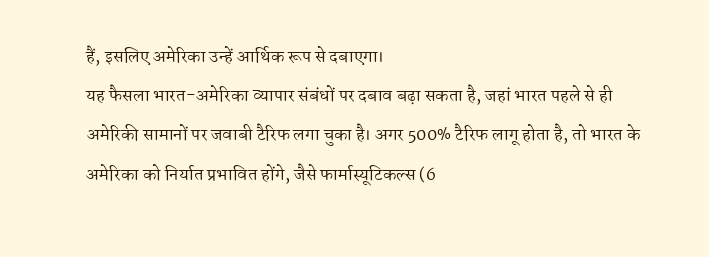हैं, इसलिए अमेरिका उन्हें आर्थिक रूप से दबाएगा।
यह फैसला भारत-अमेरिका व्यापार संबंधों पर दबाव बढ़ा सकता है, जहां भारत पहले से ही अमेरिकी सामानों पर जवाबी टैरिफ लगा चुका है। अगर 500% टैरिफ लागू होता है, तो भारत के अमेरिका को निर्यात प्रभावित होंगे, जैसे फार्मास्यूटिकल्स (6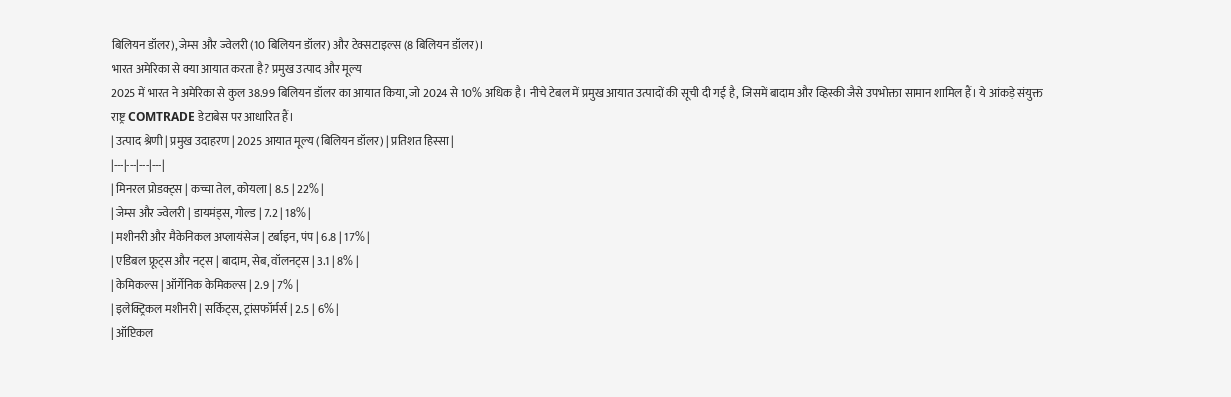बिलियन डॉलर), जेम्स और ज्वेलरी (10 बिलियन डॉलर) और टेक्सटाइल्स (8 बिलियन डॉलर)।
भारत अमेरिका से क्या आयात करता है? प्रमुख उत्पाद और मूल्य
2025 में भारत ने अमेरिका से कुल 38.99 बिलियन डॉलर का आयात किया, जो 2024 से 10% अधिक है। नीचे टेबल में प्रमुख आयात उत्पादों की सूची दी गई है, जिसमें बादाम और व्हिस्की जैसे उपभोक्ता सामान शामिल हैं। ये आंकड़े संयुक्त राष्ट्र COMTRADE डेटाबेस पर आधारित हैं।
| उत्पाद श्रेणी | प्रमुख उदाहरण | 2025 आयात मूल्य (बिलियन डॉलर) | प्रतिशत हिस्सा |
|---|---|---|---|
| मिनरल प्रोडक्ट्स | कच्चा तेल, कोयला | 8.5 | 22% |
| जेम्स और ज्वेलरी | डायमंड्स, गोल्ड | 7.2 | 18% |
| मशीनरी और मैकेनिकल अप्लायंसेज | टर्बाइन, पंप | 6.8 | 17% |
| एडिबल फ्रूट्स और नट्स | बादाम, सेब, वॉलनट्स | 3.1 | 8% |
| केमिकल्स | ऑर्गेनिक केमिकल्स | 2.9 | 7% |
| इलेक्ट्रिकल मशीनरी | सर्किट्स, ट्रांसफॉर्मर्स | 2.5 | 6% |
| ऑप्टिकल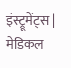इंस्ट्रूमेंट्स | मेडिकल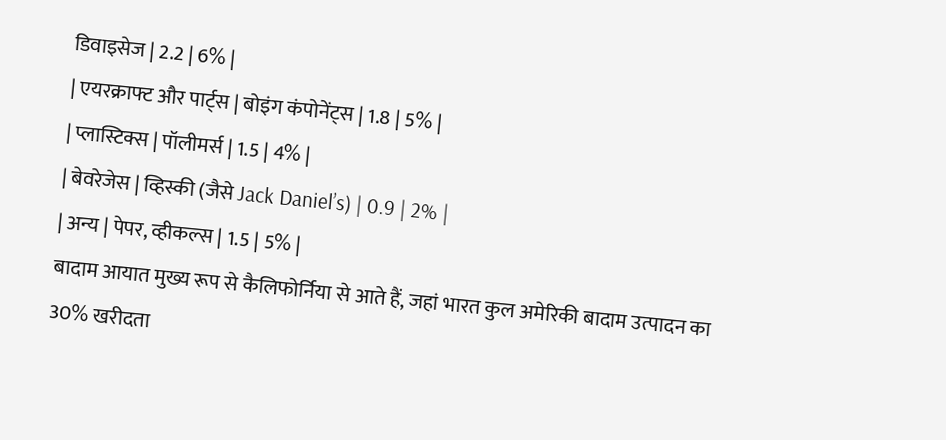डिवाइसेज | 2.2 | 6% |
| एयरक्राफ्ट और पार्ट्स | बोइंग कंपोनेंट्स | 1.8 | 5% |
| प्लास्टिक्स | पॉलीमर्स | 1.5 | 4% |
| बेवरेजेस | व्हिस्की (जैसे Jack Daniel’s) | 0.9 | 2% |
| अन्य | पेपर, व्हीकल्स | 1.5 | 5% |
बादाम आयात मुख्य रूप से कैलिफोर्निया से आते हैं, जहां भारत कुल अमेरिकी बादाम उत्पादन का 30% खरीदता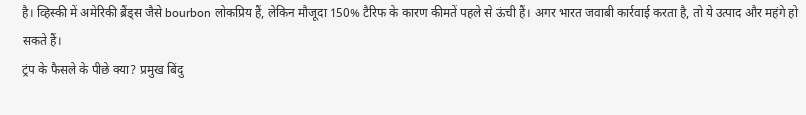है। व्हिस्की में अमेरिकी ब्रैंड्स जैसे bourbon लोकप्रिय हैं, लेकिन मौजूदा 150% टैरिफ के कारण कीमतें पहले से ऊंची हैं। अगर भारत जवाबी कार्रवाई करता है, तो ये उत्पाद और महंगे हो सकते हैं।
ट्रंप के फैसले के पीछे क्या? प्रमुख बिंदु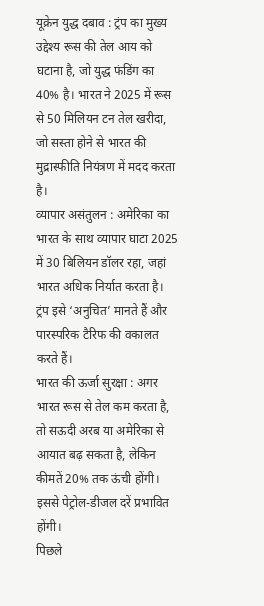यूक्रेन युद्ध दबाव : ट्रंप का मुख्य उद्देश्य रूस की तेल आय को घटाना है, जो युद्ध फंडिंग का 40% है। भारत ने 2025 में रूस से 50 मिलियन टन तेल खरीदा, जो सस्ता होने से भारत की मुद्रास्फीति नियंत्रण में मदद करता है।
व्यापार असंतुलन : अमेरिका का भारत के साथ व्यापार घाटा 2025 में 30 बिलियन डॉलर रहा, जहां भारत अधिक निर्यात करता है। ट्रंप इसे ‘अनुचित’ मानते हैं और पारस्परिक टैरिफ की वकालत करते हैं।
भारत की ऊर्जा सुरक्षा : अगर भारत रूस से तेल कम करता है, तो सऊदी अरब या अमेरिका से आयात बढ़ सकता है, लेकिन कीमतें 20% तक ऊंची होंगी। इससे पेट्रोल-डीजल दरें प्रभावित होंगी।
पिछले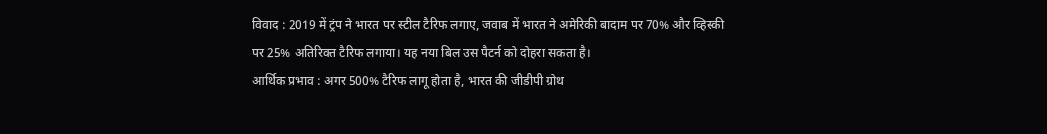विवाद : 2019 में ट्रंप ने भारत पर स्टील टैरिफ लगाए, जवाब में भारत ने अमेरिकी बादाम पर 70% और व्हिस्की पर 25% अतिरिक्त टैरिफ लगाया। यह नया बिल उस पैटर्न को दोहरा सकता है।
आर्थिक प्रभाव : अगर 500% टैरिफ लागू होता है, भारत की जीडीपी ग्रोथ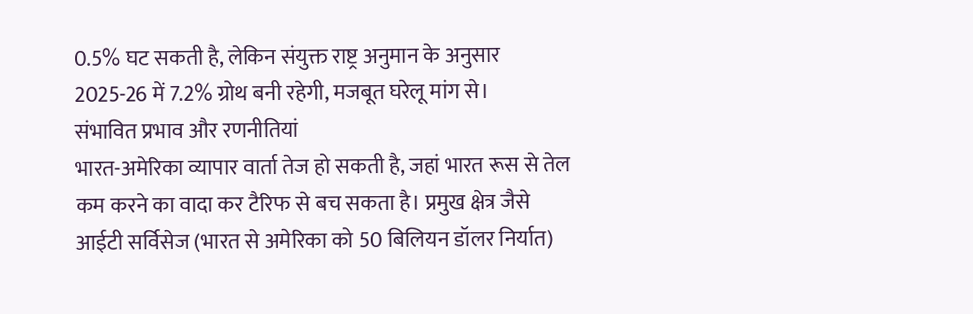0.5% घट सकती है, लेकिन संयुक्त राष्ट्र अनुमान के अनुसार 2025-26 में 7.2% ग्रोथ बनी रहेगी, मजबूत घरेलू मांग से।
संभावित प्रभाव और रणनीतियां
भारत-अमेरिका व्यापार वार्ता तेज हो सकती है, जहां भारत रूस से तेल कम करने का वादा कर टैरिफ से बच सकता है। प्रमुख क्षेत्र जैसे आईटी सर्विसेज (भारत से अमेरिका को 50 बिलियन डॉलर निर्यात)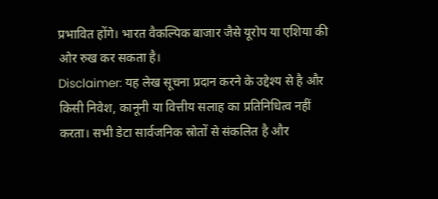प्रभावित होंगे। भारत वैकल्पिक बाजार जैसे यूरोप या एशिया की ओर रुख कर सकता है।
Disclaimer: यह लेख सूचना प्रदान करने के उद्देश्य से है और किसी निवेश, कानूनी या वित्तीय सलाह का प्रतिनिधित्व नहीं करता। सभी डेटा सार्वजनिक स्रोतों से संकलित है और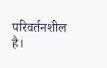परिवर्तनशील है।